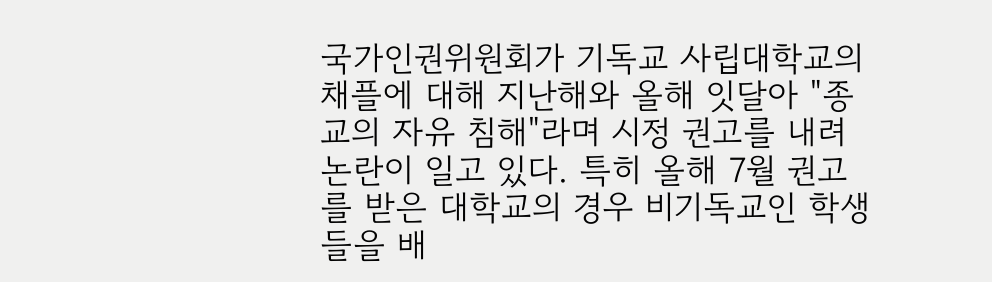국가인권위원회가 기독교 사립대학교의 채플에 대해 지난해와 올해 잇달아 "종교의 자유 침해"라며 시정 권고를 내려 논란이 일고 있다. 특히 올해 7월 권고를 받은 대학교의 경우 비기독교인 학생들을 배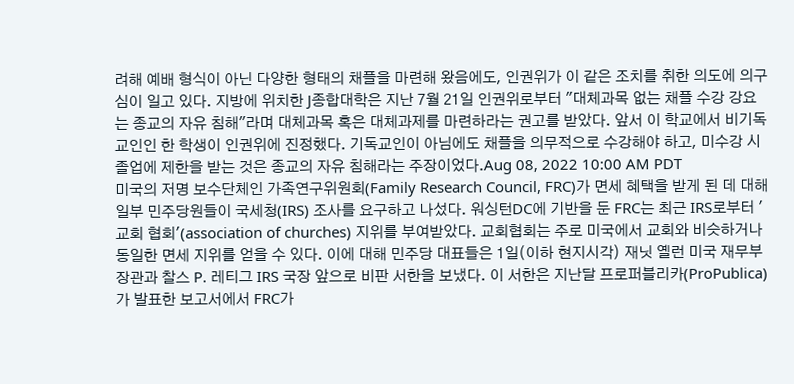려해 예배 형식이 아닌 다양한 형태의 채플을 마련해 왔음에도, 인권위가 이 같은 조치를 취한 의도에 의구심이 일고 있다. 지방에 위치한 J종합대학은 지난 7월 21일 인권위로부터 "대체과목 없는 채플 수강 강요는 종교의 자유 침해"라며 대체과목 혹은 대체과제를 마련하라는 권고를 받았다. 앞서 이 학교에서 비기독교인인 한 학생이 인권위에 진정했다. 기독교인이 아님에도 채플을 의무적으로 수강해야 하고, 미수강 시 졸업에 제한을 받는 것은 종교의 자유 침해라는 주장이었다.Aug 08, 2022 10:00 AM PDT
미국의 저명 보수단체인 가족연구위원회(Family Research Council, FRC)가 면세 혜택을 받게 된 데 대해 일부 민주당원들이 국세청(IRS) 조사를 요구하고 나섰다. 워싱턴DC에 기반을 둔 FRC는 최근 IRS로부터 '교회 협회'(association of churches) 지위를 부여받았다. 교회협회는 주로 미국에서 교회와 비슷하거나 동일한 면세 지위를 얻을 수 있다. 이에 대해 민주당 대표들은 1일(이하 현지시각) 재닛 옐런 미국 재무부장관과 찰스 P. 레티그 IRS 국장 앞으로 비판 서한을 보냈다. 이 서한은 지난달 프로퍼블리카(ProPublica)가 발표한 보고서에서 FRC가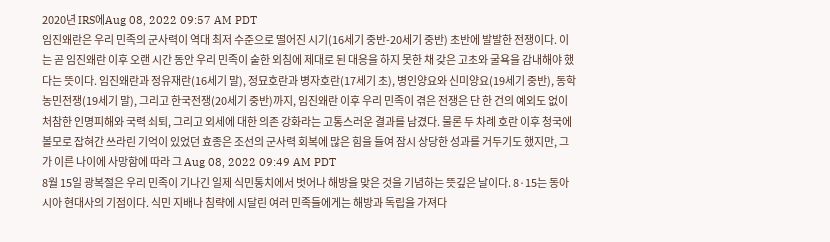2020년 IRS에Aug 08, 2022 09:57 AM PDT
임진왜란은 우리 민족의 군사력이 역대 최저 수준으로 떨어진 시기(16세기 중반-20세기 중반) 초반에 발발한 전쟁이다. 이는 곧 임진왜란 이후 오랜 시간 동안 우리 민족이 숱한 외침에 제대로 된 대응을 하지 못한 채 갖은 고초와 굴욕을 감내해야 했다는 뜻이다. 임진왜란과 정유재란(16세기 말), 정묘호란과 병자호란(17세기 초), 병인양요와 신미양요(19세기 중반), 동학농민전쟁(19세기 말), 그리고 한국전쟁(20세기 중반)까지, 임진왜란 이후 우리 민족이 겪은 전쟁은 단 한 건의 예외도 없이 처참한 인명피해와 국력 쇠퇴, 그리고 외세에 대한 의존 강화라는 고통스러운 결과를 남겼다. 물론 두 차례 호란 이후 청국에 볼모로 잡혀간 쓰라린 기억이 있었던 효종은 조선의 군사력 회복에 많은 힘을 들여 잠시 상당한 성과를 거두기도 했지만, 그가 이른 나이에 사망함에 따라 그 Aug 08, 2022 09:49 AM PDT
8월 15일 광복절은 우리 민족이 기나긴 일제 식민통치에서 벗어나 해방을 맞은 것을 기념하는 뜻깊은 날이다. 8·15는 동아시아 현대사의 기점이다. 식민 지배나 침략에 시달린 여러 민족들에게는 해방과 독립을 가져다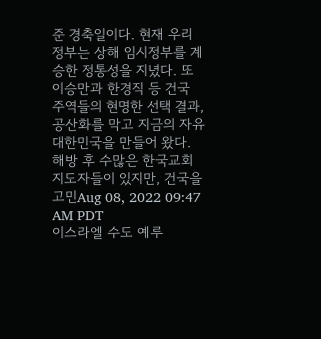준 경축일이다. 현재 우리 정부는 상해 임시정부를 계승한 정통성을 지녔다. 또 이승만과 한경직 등 건국 주역들의 현명한 선택 결과, 공산화를 막고 지금의 자유 대한민국을 만들어 왔다. 해방 후 수많은 한국교회 지도자들이 있지만, 건국을 고민Aug 08, 2022 09:47 AM PDT
이스라엘 수도 예루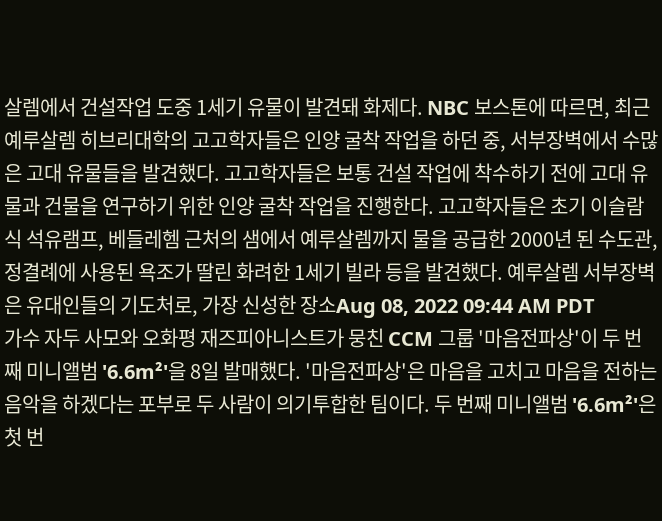살렘에서 건설작업 도중 1세기 유물이 발견돼 화제다. NBC 보스톤에 따르면, 최근 예루살렘 히브리대학의 고고학자들은 인양 굴착 작업을 하던 중, 서부장벽에서 수많은 고대 유물들을 발견했다. 고고학자들은 보통 건설 작업에 착수하기 전에 고대 유물과 건물을 연구하기 위한 인양 굴착 작업을 진행한다. 고고학자들은 초기 이슬람식 석유램프, 베들레헴 근처의 샘에서 예루살렘까지 물을 공급한 2000년 된 수도관, 정결례에 사용된 욕조가 딸린 화려한 1세기 빌라 등을 발견했다. 예루살렘 서부장벽은 유대인들의 기도처로, 가장 신성한 장소Aug 08, 2022 09:44 AM PDT
가수 자두 사모와 오화평 재즈피아니스트가 뭉친 CCM 그룹 '마음전파상'이 두 번째 미니앨범 '6.6m²'을 8일 발매했다. '마음전파상'은 마음을 고치고 마음을 전하는 음악을 하겠다는 포부로 두 사람이 의기투합한 팀이다. 두 번째 미니앨범 '6.6m²'은 첫 번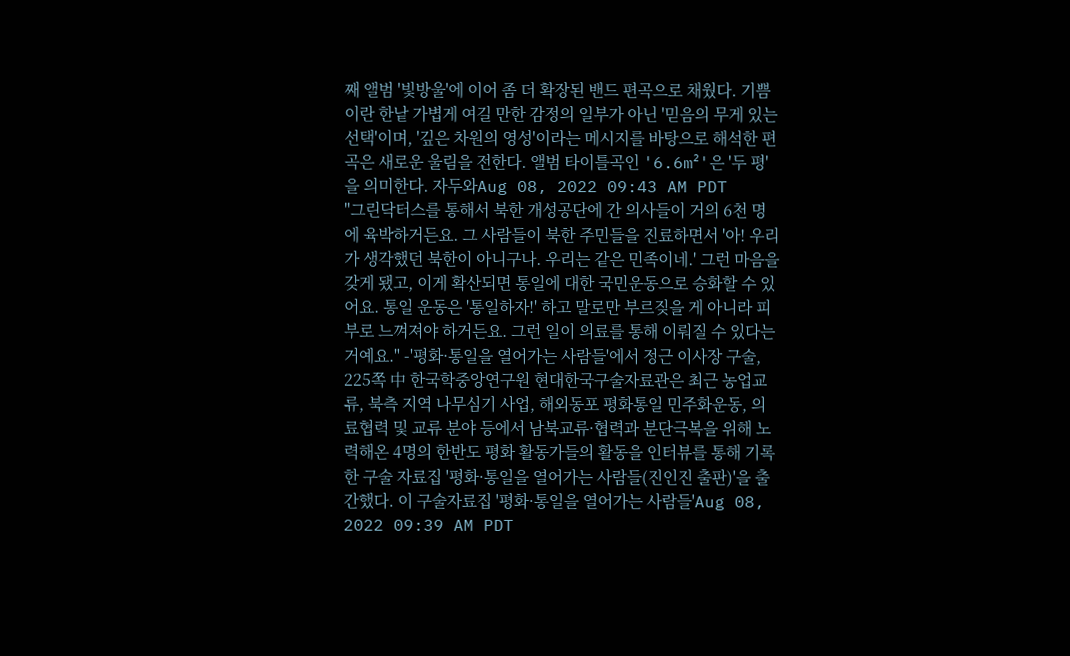째 앨범 '빛방울'에 이어 좀 더 확장된 밴드 편곡으로 채웠다. 기쁨이란 한낱 가볍게 여길 만한 감정의 일부가 아닌 '믿음의 무게 있는 선택'이며, '깊은 차원의 영성'이라는 메시지를 바탕으로 해석한 편곡은 새로운 울림을 전한다. 앨범 타이틀곡인 '6.6m²'은 '두 평'을 의미한다. 자두와Aug 08, 2022 09:43 AM PDT
"그린닥터스를 통해서 북한 개성공단에 간 의사들이 거의 6천 명에 육박하거든요. 그 사람들이 북한 주민들을 진료하면서 '아! 우리가 생각했던 북한이 아니구나. 우리는 같은 민족이네.' 그런 마음을 갖게 됐고, 이게 확산되면 통일에 대한 국민운동으로 승화할 수 있어요. 통일 운동은 '통일하자!' 하고 말로만 부르짖을 게 아니라 피부로 느껴져야 하거든요. 그런 일이 의료를 통해 이뤄질 수 있다는 거예요." -'평화·통일을 열어가는 사람들'에서 정근 이사장 구술, 225쪽 中 한국학중앙연구원 현대한국구술자료관은 최근 농업교류, 북측 지역 나무심기 사업, 해외동포 평화통일 민주화운동, 의료협력 및 교류 분야 등에서 남북교류·협력과 분단극복을 위해 노력해온 4명의 한반도 평화 활동가들의 활동을 인터뷰를 통해 기록한 구술 자료집 '평화·통일을 열어가는 사람들(진인진 출판)'을 출간했다. 이 구술자료집 '평화·통일을 열어가는 사람들'Aug 08, 2022 09:39 AM PDT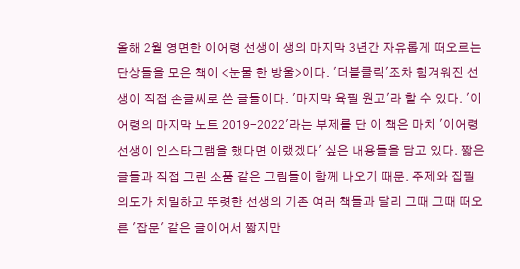올해 2월 영면한 이어령 선생이 생의 마지막 3년간 자유롭게 떠오르는 단상들을 모은 책이 <눈물 한 방울>이다. '더블클릭'조차 힘겨워진 선생이 직접 손글씨로 쓴 글들이다. '마지막 육필 원고'라 할 수 있다. '이어령의 마지막 노트 2019-2022'라는 부제를 단 이 책은 마치 '이어령 선생이 인스타그램을 했다면 이랬겠다' 싶은 내용들을 담고 있다. 짧은 글들과 직접 그린 소품 같은 그림들이 함께 나오기 때문. 주제와 집필 의도가 치밀하고 뚜렷한 선생의 기존 여러 책들과 달리 그때 그때 떠오른 '잡문' 같은 글이어서 짧지만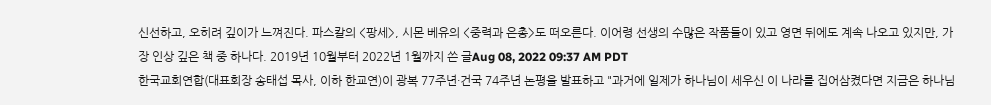신선하고, 오히려 깊이가 느껴진다. 파스칼의 <팡세>, 시몬 베유의 <중력과 은총>도 떠오른다. 이어령 선생의 수많은 작품들이 있고 영면 뒤에도 계속 나오고 있지만, 가장 인상 깊은 책 중 하나다. 2019년 10월부터 2022년 1월까지 쓴 글Aug 08, 2022 09:37 AM PDT
한국교회연합(대표회장 송태섭 목사, 이하 한교연)이 광복 77주년·건국 74주년 논평을 발표하고 "과거에 일제가 하나님이 세우신 이 나라를 집어삼켰다면 지금은 하나님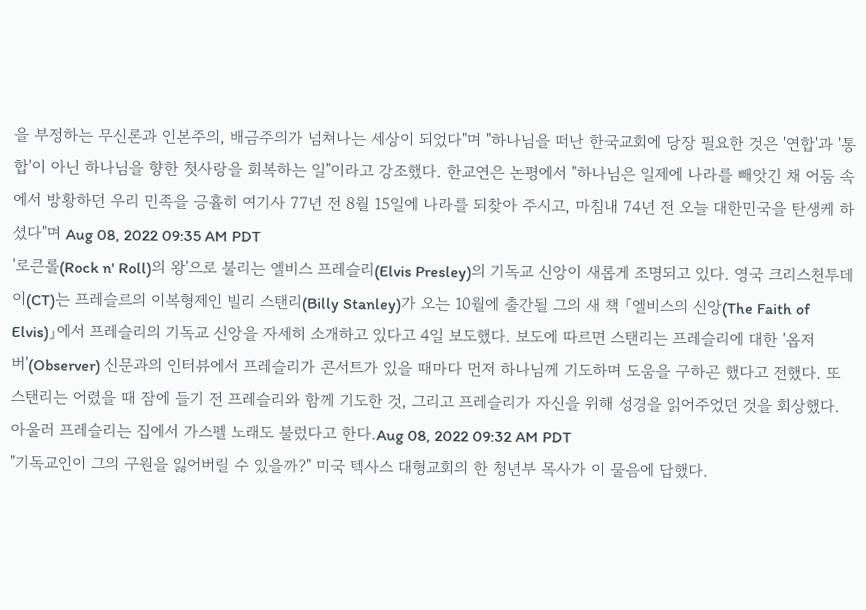을 부정하는 무신론과 인본주의, 배금주의가 넘쳐나는 세상이 되었다"며 "하나님을 떠난 한국교회에 당장 필요한 것은 '연합'과 '통합'이 아닌 하나님을 향한 첫사랑을 회복하는 일"이라고 강조했다. 한교연은 논평에서 "하나님은 일제에 나라를 빼앗긴 채 어둠 속에서 방황하던 우리 민족을 긍휼히 여기사 77년 전 8월 15일에 나라를 되찾아 주시고, 마침내 74년 전 오늘 대한민국을 탄생케 하셨다"며 Aug 08, 2022 09:35 AM PDT
'로큰롤(Rock n' Roll)의 왕'으로 불리는 엘비스 프레슬리(Elvis Presley)의 기독교 신앙이 새롭게 조명되고 있다. 영국 크리스천투데이(CT)는 프레슬르의 이복형제인 빌리 스탠리(Billy Stanley)가 오는 10월에 출간될 그의 새 책 「엘비스의 신앙(The Faith of Elvis)」에서 프레슬리의 기독교 신앙을 자세히 소개하고 있다고 4일 보도했다. 보도에 따르면 스탠리는 프레슬리에 대한 '옵저버'(Observer) 신문과의 인터뷰에서 프레슬리가 콘서트가 있을 때마다 먼저 하나님께 기도하며 도움을 구하곤 했다고 전했다. 또 스탠리는 어렸을 때 잠에 들기 전 프레슬리와 함께 기도한 것, 그리고 프레슬리가 자신을 위해 성경을 읽어주었던 것을 회상했다. 아울러 프레슬리는 집에서 가스펠 노래도 불렀다고 한다.Aug 08, 2022 09:32 AM PDT
"기독교인이 그의 구원을 잃어버릴 수 있을까?" 미국 텍사스 대형교회의 한 청년부 목사가 이 물음에 답했다.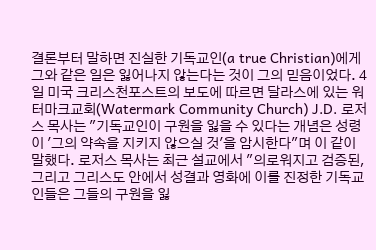결론부터 말하면 진실한 기독교인(a true Christian)에게 그와 같은 일은 잃어나지 않는다는 것이 그의 믿음이었다. 4일 미국 크리스천포스트의 보도에 따르면 달라스에 있는 워터마크교회(Watermark Community Church) J.D. 로저스 목사는 "기독교인이 구원을 잃을 수 있다는 개념은 성령이 '그의 약속을 지키지 않으실 것'을 암시한다"며 이 같이 말했다. 로저스 목사는 최근 설교에서 "의로워지고 검증된, 그리고 그리스도 안에서 성결과 영화에 이를 진정한 기독교인들은 그들의 구원을 잃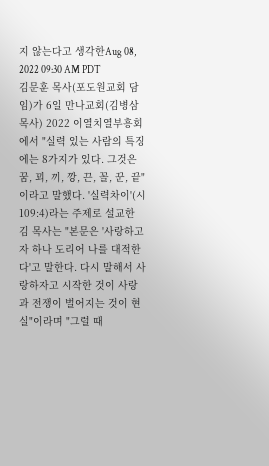지 않는다고 생각한Aug 08, 2022 09:30 AM PDT
김문훈 목사(포도원교회 담임)가 6일 만나교회(김병삼 목사) 2022 이열치열부흥회에서 "실력 있는 사람의 특징에는 8가지가 있다. 그것은 꿈, 꾀, 끼, 깡, 끈, 꼴, 꾼, 끝"이라고 말했다. '실력차이'(시 109:4)라는 주제로 설교한 김 목사는 "본문은 '사랑하고자 하나 도리어 나를 대적한다'고 말한다. 다시 말해서 사랑하자고 시작한 것이 사랑과 전쟁이 벌어지는 것이 현실"이라며 "그럴 때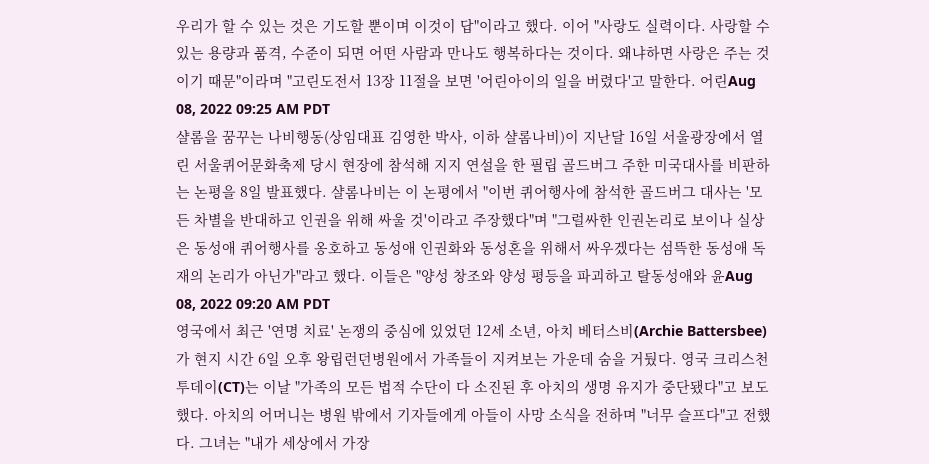우리가 할 수 있는 것은 기도할 뿐이며 이것이 답"이라고 했다. 이어 "사랑도 실력이다. 사랑할 수 있는 용량과 품격, 수준이 되면 어떤 사람과 만나도 행복하다는 것이다. 왜냐하면 사랑은 주는 것이기 때문"이라며 "고린도전서 13장 11절을 보면 '어린아이의 일을 버렸다'고 말한다. 어린Aug 08, 2022 09:25 AM PDT
샬롬을 꿈꾸는 나비행동(상임대표 김영한 박사, 이하 샬롬나비)이 지난달 16일 서울광장에서 열린 서울퀴어문화축제 당시 현장에 참석해 지지 연설을 한 필립 골드버그 주한 미국대사를 비판하는 논평을 8일 발표했다. 샬롬나비는 이 논평에서 "이번 퀴어행사에 참석한 골드버그 대사는 '모든 차별을 반대하고 인권을 위해 싸울 것'이라고 주장했다"며 "그럴싸한 인권논리로 보이나 실상은 동성애 퀴어행사를 옹호하고 동성애 인권화와 동성혼을 위해서 싸우겠다는 섬뜩한 동성애 독재의 논리가 아닌가"라고 했다. 이들은 "양성 창조와 양성 평등을 파괴하고 탈동성애와 윤Aug 08, 2022 09:20 AM PDT
영국에서 최근 '연명 치료' 논쟁의 중심에 있었던 12세 소년, 아치 베터스비(Archie Battersbee)가 현지 시간 6일 오후 왕립런던병원에서 가족들이 지켜보는 가운데 숨을 거뒀다. 영국 크리스천투데이(CT)는 이날 "가족의 모든 법적 수단이 다 소진된 후 아치의 생명 유지가 중단됐다"고 보도했다. 아치의 어머니는 병원 밖에서 기자들에게 아들이 사망 소식을 전하며 "너무 슬프다"고 전했다. 그녀는 "내가 세상에서 가장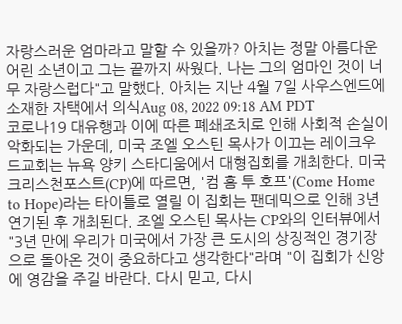자랑스러운 엄마라고 말할 수 있을까? 아치는 정말 아름다운 어린 소년이고 그는 끝까지 싸웠다. 나는 그의 엄마인 것이 너무 자랑스럽다"고 말했다. 아치는 지난 4월 7일 사우스엔드에 소재한 자택에서 의식Aug 08, 2022 09:18 AM PDT
코로나19 대유행과 이에 따른 폐쇄조치로 인해 사회적 손실이 악화되는 가운데, 미국 조엘 오스틴 목사가 이끄는 레이크우드교회는 뉴욕 양키 스타디움에서 대형집회를 개최한다. 미국 크리스천포스트(CP)에 따르면, '컴 홈 투 호프'(Come Home to Hope)라는 타이틀로 열릴 이 집회는 팬데믹으로 인해 3년 연기된 후 개최된다. 조엘 오스틴 목사는 CP와의 인터뷰에서 "3년 만에 우리가 미국에서 가장 큰 도시의 상징적인 경기장으로 돌아온 것이 중요하다고 생각한다"라며 "이 집회가 신앙에 영감을 주길 바란다. 다시 믿고, 다시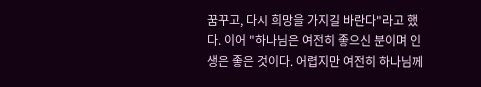꿈꾸고, 다시 희망을 가지길 바란다"라고 했다. 이어 "하나님은 여전히 좋으신 분이며 인생은 좋은 것이다. 어렵지만 여전히 하나님께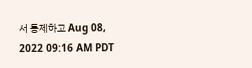서 통제하고 Aug 08, 2022 09:16 AM PDT